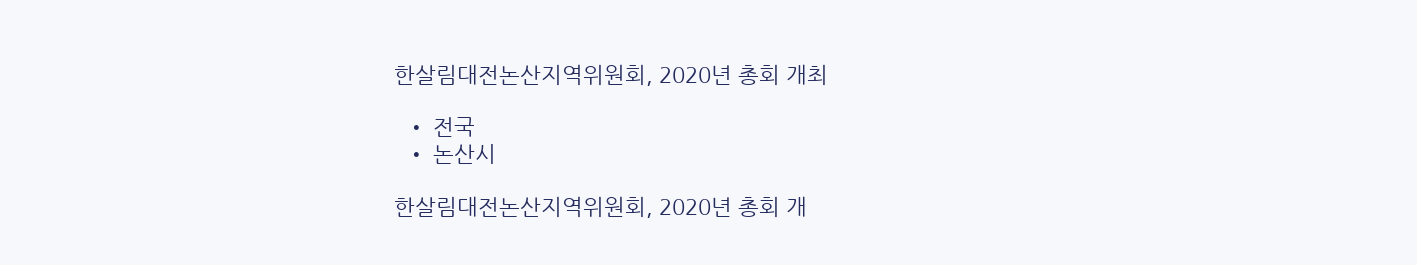한살림대전논산지역위원회, 2020년 총회 개최

  • 전국
  • 논산시

한살림대전논산지역위원회, 2020년 총회 개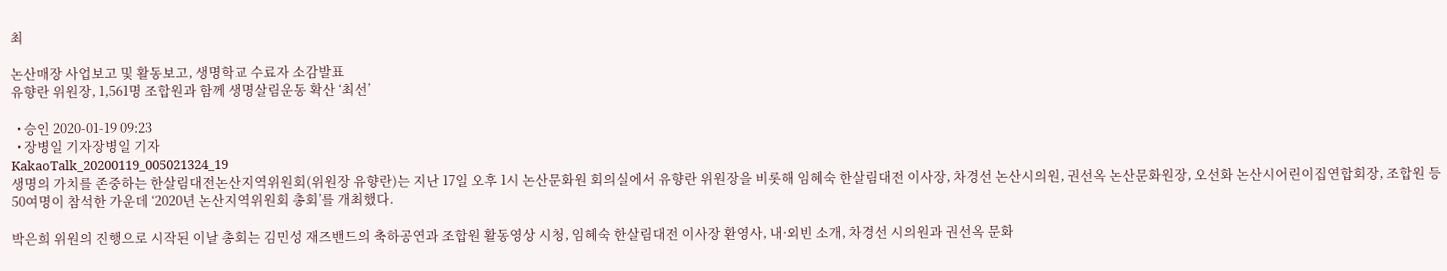최

논산매장 사업보고 및 활동보고, 생명학교 수료자 소감발표
유향란 위원장, 1,561명 조합원과 함께 생명살림운동 확산 ‘최선’

  • 승인 2020-01-19 09:23
  • 장병일 기자장병일 기자
KakaoTalk_20200119_005021324_19
생명의 가치를 존중하는 한살림대전논산지역위원회(위원장 유향란)는 지난 17일 오후 1시 논산문화원 회의실에서 유향란 위원장을 비롯해 임혜숙 한살림대전 이사장, 차경선 논산시의원, 권선옥 논산문화원장, 오선화 논산시어린이집연합회장, 조합원 등 50여명이 참석한 가운데 ‘2020년 논산지역위원회 총회’를 개최했다.

박은희 위원의 진행으로 시작된 이날 총회는 김민성 재즈밴드의 축하공연과 조합원 활동영상 시청, 임혜숙 한살림대전 이사장 환영사, 내·외빈 소개, 차경선 시의원과 권선옥 문화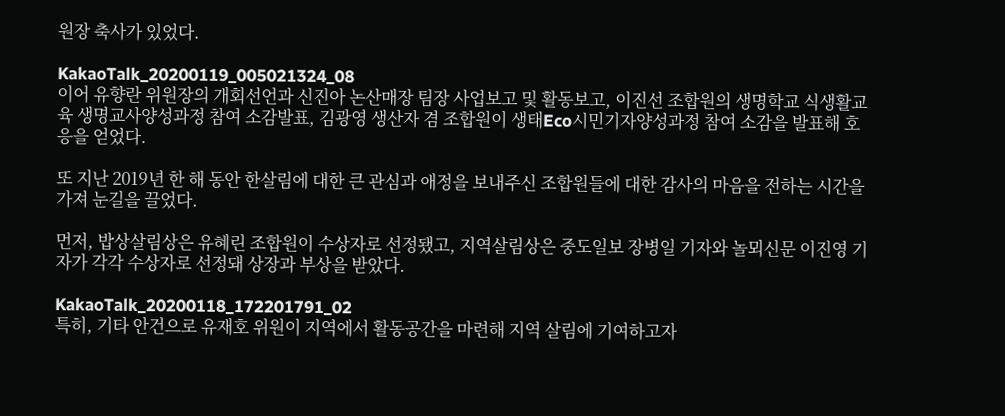원장 축사가 있었다.

KakaoTalk_20200119_005021324_08
이어 유향란 위원장의 개회선언과 신진아 논산매장 팀장 사업보고 및 활동보고, 이진선 조합원의 생명학교 식생활교육 생명교사양성과정 참여 소감발표, 김광영 생산자 겸 조합원이 생태Eco시민기자양성과정 참여 소감을 발표해 호응을 얻었다.

또 지난 2019년 한 해 동안 한살림에 대한 큰 관심과 애정을 보내주신 조합원들에 대한 감사의 마음을 전하는 시간을 가져 눈길을 끌었다.

먼저, 밥상살림상은 유혜린 조합원이 수상자로 선정됐고, 지역살림상은 중도일보 장병일 기자와 놀뫼신문 이진영 기자가 각각 수상자로 선정돼 상장과 부상을 받았다.

KakaoTalk_20200118_172201791_02
특히, 기타 안건으로 유재호 위원이 지역에서 활동공간을 마련해 지역 살림에 기여하고자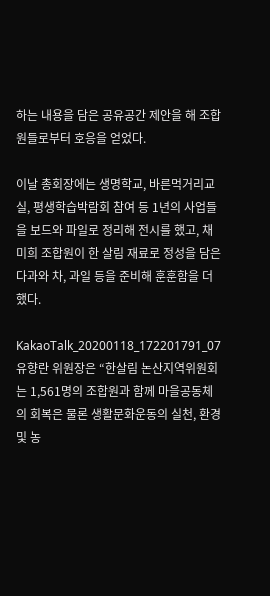하는 내용을 담은 공유공간 제안을 해 조합원들로부터 호응을 얻었다.

이날 총회장에는 생명학교, 바른먹거리교실, 평생학습박람회 참여 등 1년의 사업들을 보드와 파일로 정리해 전시를 했고, 채미희 조합원이 한 살림 재료로 정성을 담은 다과와 차, 과일 등을 준비해 훈훈함을 더했다.

KakaoTalk_20200118_172201791_07
유향란 위원장은 “한살림 논산지역위원회는 1,561명의 조합원과 함께 마을공동체의 회복은 물론 생활문화운동의 실천, 환경 및 농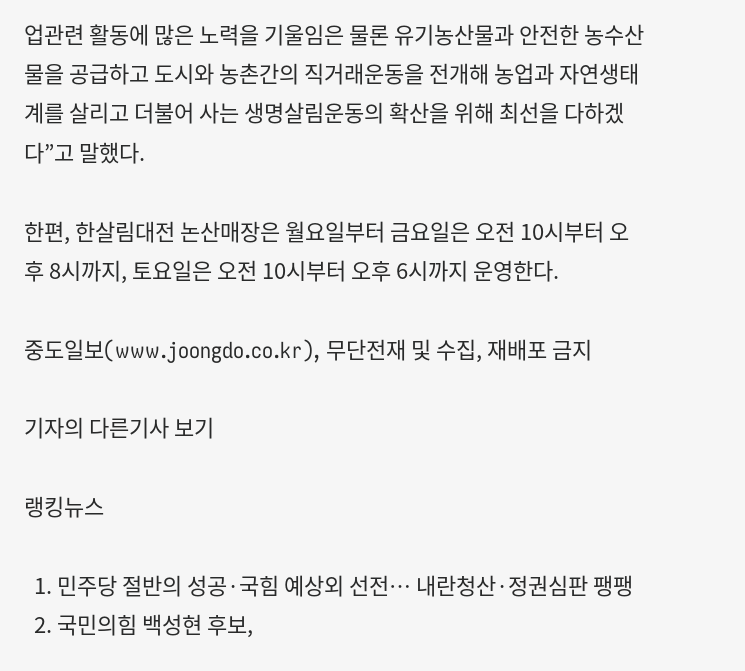업관련 활동에 많은 노력을 기울임은 물론 유기농산물과 안전한 농수산물을 공급하고 도시와 농촌간의 직거래운동을 전개해 농업과 자연생태계를 살리고 더불어 사는 생명살림운동의 확산을 위해 최선을 다하겠다”고 말했다.

한편, 한살림대전 논산매장은 월요일부터 금요일은 오전 10시부터 오후 8시까지, 토요일은 오전 10시부터 오후 6시까지 운영한다.

중도일보(www.joongdo.co.kr), 무단전재 및 수집, 재배포 금지

기자의 다른기사 보기

랭킹뉴스

  1. 민주당 절반의 성공·국힘 예상외 선전… 내란청산·정권심판 팽팽
  2. 국민의힘 백성현 후보,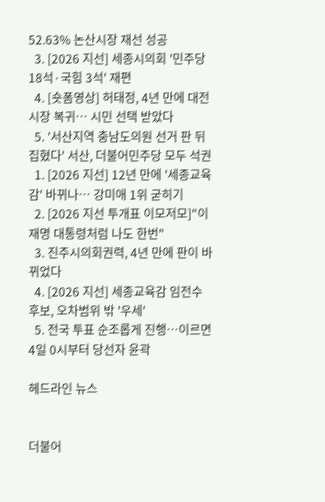52.63% 논산시장 재선 성공
  3. [2026 지선] 세종시의회 '민주당 18석·국힘 3석' 재편
  4. [숏폼영상] 허태정, 4년 만에 대전시장 복귀… 시민 선택 받았다
  5. '서산지역 충남도의원 선거 판 뒤집혔다' 서산, 더불어민주당 모두 석권
  1. [2026 지선] 12년 만에 '세종교육감' 바뀌나… 강미애 1위 굳히기
  2. [2026 지선 투개표 이모저모]"이재명 대통령처럼 나도 한번"
  3. 진주시의회권력, 4년 만에 판이 바뀌었다
  4. [2026 지선] 세종교육감 임전수 후보, 오차범위 밖 '우세'
  5. 전국 투표 순조롭게 진행…이르면 4일 0시부터 당선자 윤곽

헤드라인 뉴스


더불어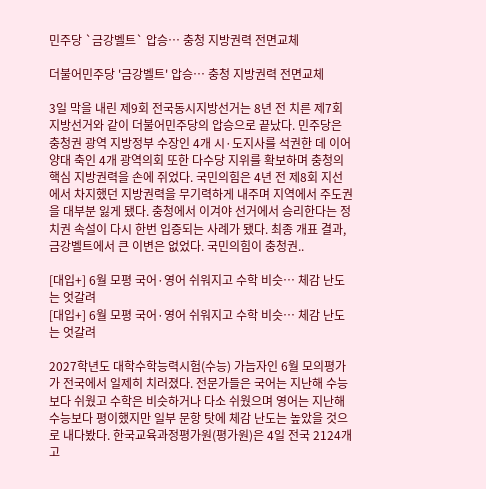민주당 `금강벨트` 압승… 충청 지방권력 전면교체

더불어민주당 '금강벨트' 압승… 충청 지방권력 전면교체

3일 막을 내린 제9회 전국동시지방선거는 8년 전 치른 제7회 지방선거와 같이 더불어민주당의 압승으로 끝났다. 민주당은 충청권 광역 지방정부 수장인 4개 시·도지사를 석권한 데 이어 양대 축인 4개 광역의회 또한 다수당 지위를 확보하며 충청의 핵심 지방권력을 손에 쥐었다. 국민의힘은 4년 전 제8회 지선에서 차지했던 지방권력을 무기력하게 내주며 지역에서 주도권을 대부분 잃게 됐다. 충청에서 이겨야 선거에서 승리한다는 정치권 속설이 다시 한번 입증되는 사례가 됐다. 최종 개표 결과, 금강벨트에서 큰 이변은 없었다. 국민의힘이 충청권..

[대입+] 6월 모평 국어·영어 쉬워지고 수학 비슷… 체감 난도는 엇갈려
[대입+] 6월 모평 국어·영어 쉬워지고 수학 비슷… 체감 난도는 엇갈려

2027학년도 대학수학능력시험(수능) 가늠자인 6월 모의평가가 전국에서 일제히 치러졌다. 전문가들은 국어는 지난해 수능보다 쉬웠고 수학은 비슷하거나 다소 쉬웠으며 영어는 지난해 수능보다 평이했지만 일부 문항 탓에 체감 난도는 높았을 것으로 내다봤다. 한국교육과정평가원(평가원)은 4일 전국 2124개 고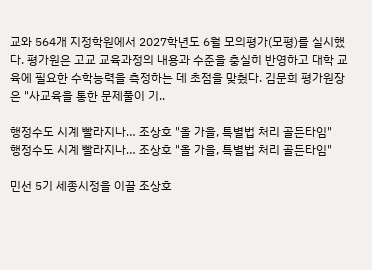교와 564개 지정학원에서 2027학년도 6월 모의평가(모평)를 실시했다. 평가원은 고교 교육과정의 내용과 수준을 충실히 반영하고 대학 교육에 필요한 수학능력을 측정하는 데 초점을 맞췄다. 김문희 평가원장은 "사교육을 통한 문제풀이 기..

행정수도 시계 빨라지나… 조상호 "올 가을, 특별법 처리 골든타임"
행정수도 시계 빨라지나… 조상호 "올 가을, 특별법 처리 골든타임"

민선 5기 세종시정을 이끌 조상호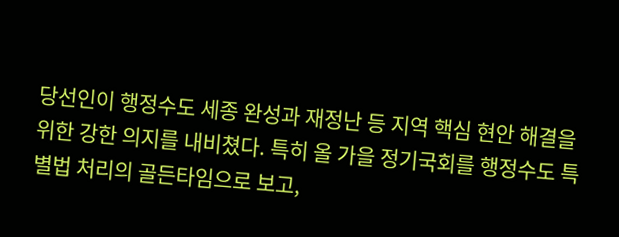당선인이 행정수도 세종 완성과 재정난 등 지역 핵심 현안 해결을 위한 강한 의지를 내비쳤다. 특히 올 가을 정기국회를 행정수도 특별법 처리의 골든타임으로 보고,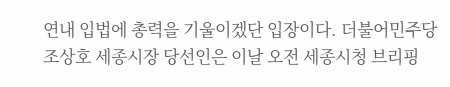연내 입법에 총력을 기울이겠단 입장이다. 더불어민주당 조상호 세종시장 당선인은 이날 오전 세종시청 브리핑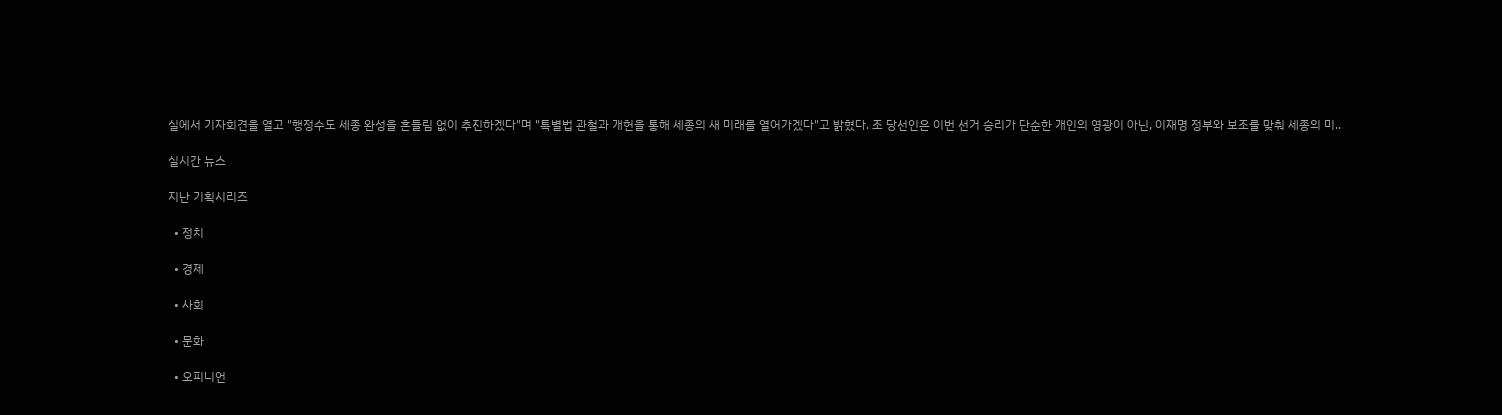실에서 기자회견을 열고 "행정수도 세종 완성을 흔들림 없이 추진하겠다"며 "특별법 관철과 개헌을 통해 세종의 새 미래를 열어가겠다"고 밝혔다. 조 당선인은 이번 선거 승리가 단순한 개인의 영광이 아닌, 이재명 정부와 보조를 맞춰 세종의 미..

실시간 뉴스

지난 기획시리즈

  • 정치

  • 경제

  • 사회

  • 문화

  • 오피니언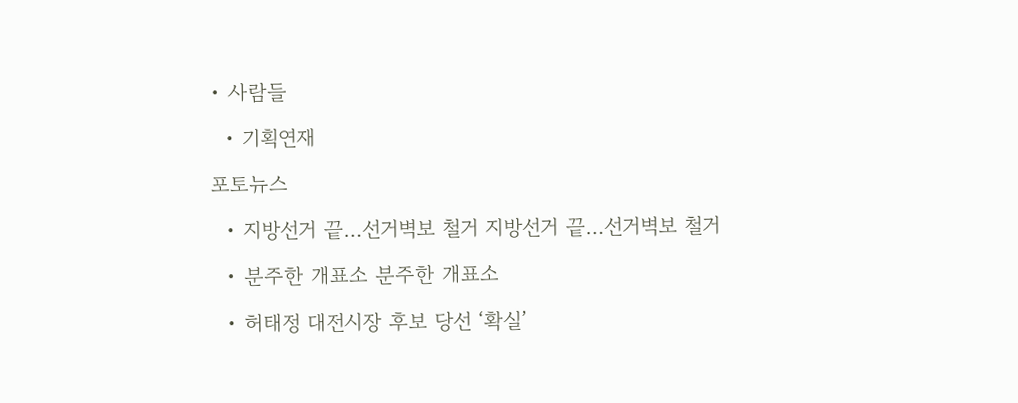• 사람들

  • 기획연재

포토뉴스

  • 지방선거 끝…선거벽보 철거 지방선거 끝…선거벽보 철거

  • 분주한 개표소 분주한 개표소

  • 허태정 대전시장 후보 당선 ‘확실’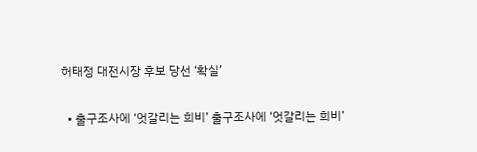허태정 대전시장 후보 당선 ‘확실’

  • 출구조사에 ‘엇갈리는 희비’ 출구조사에 ‘엇갈리는 희비’